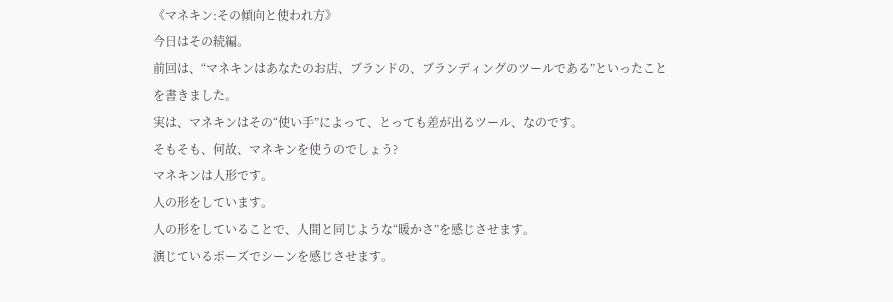《マネキン:その傾向と使われ方》
今日はその続編。
前回は、“マネキンはあなたのお店、ブランドの、ブランディングのツールである”といったことを書きました。
実は、マネキンはその“使い手”によって、とっても差が出るツール、なのです。
そもそも、何故、マネキンを使うのでしょう?
マネキンは人形です。
人の形をしています。
人の形をしていることで、人間と同じような“暖かさ”を感じさせます。
演じているポーズでシーンを感じさせます。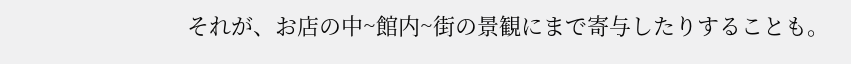それが、お店の中~館内~街の景観にまで寄与したりすることも。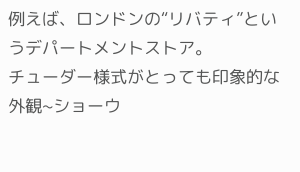例えば、ロンドンの“リバティ”というデパートメントストア。
チューダー様式がとっても印象的な外観~ショーウ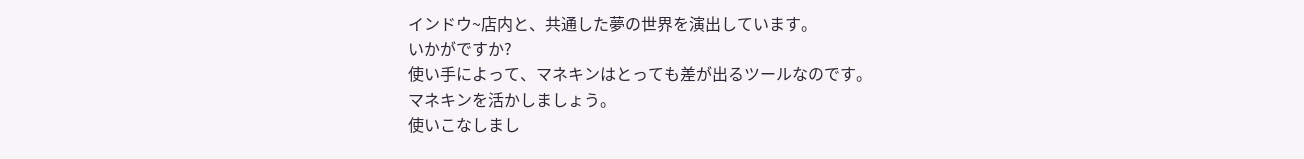インドウ~店内と、共通した夢の世界を演出しています。
いかがですか?
使い手によって、マネキンはとっても差が出るツールなのです。
マネキンを活かしましょう。
使いこなしまし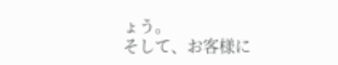ょう。
そして、お客様に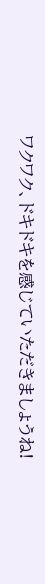ワクワク、ドキドキを感じていただきましょうね!